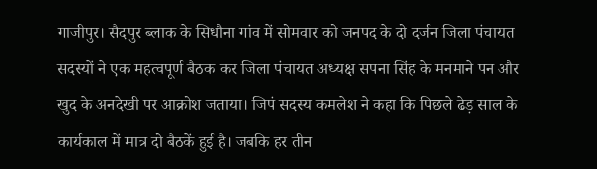गाजीपुर। सैदपुर ब्लाक के सिधौना गांव में सोमवार को जनपद के दो दर्जन जिला पंचायत सदस्यों ने एक महत्वपूर्ण बैठक कर जिला पंचायत अध्यक्ष सपना सिंह के मनमाने पन और खुद के अनदेखी पर आक्रोश जताया। जिपं सदस्य कमलेश ने कहा कि पिछले ढेड़ साल के कार्यकाल में मात्र दो बैठकें हुई है। जबकि हर तीन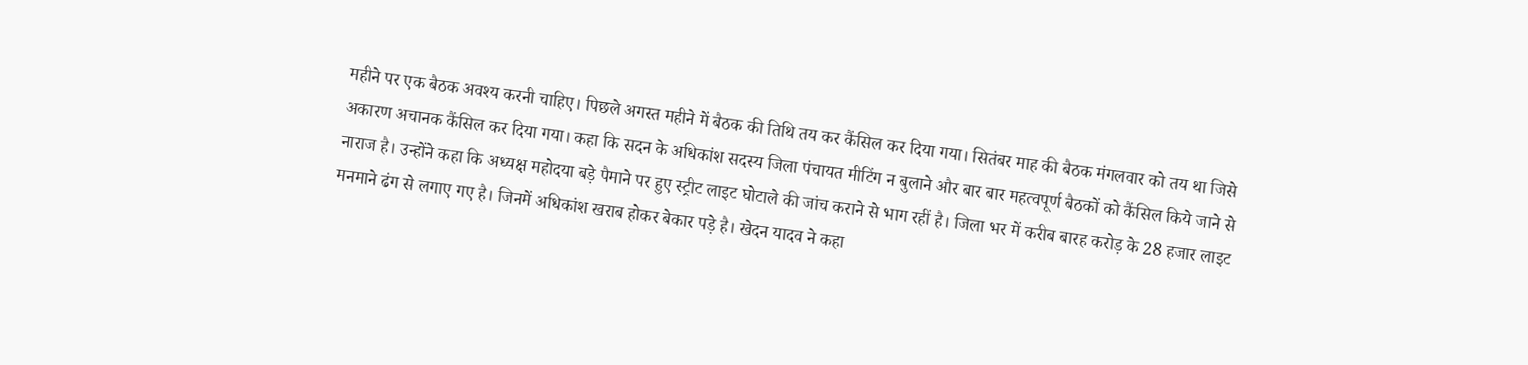महीने पर एक बैठक अवश्य करनी चाहिए। पिछले अगस्त महीने में बैठक की तिथि तय कर कैंसिल कर दिया गया। सितंबर माह की बैठक मंगलवार को तय था जिसे अकारण अचानक कैंसिल कर दिया गया। कहा कि सदन के अधिकांश सदस्य जिला पंचायत मीटिंग न बुलाने और बार बार महत्वपूर्ण बैठकों को कैंसिल किये जाने से नाराज है। उन्होंने कहा कि अध्यक्ष महोदया बड़े पैमाने पर हुए स्ट्रीट लाइट घोटाले की जांच कराने से भाग रहीं है। जिला भर में करीब बारह करोड़ के 28 हजार लाइट मनमाने ढंग से लगाए गए है। जिनमें अधिकांश खराब होकर बेकार पड़े है। खेदन यादव ने कहा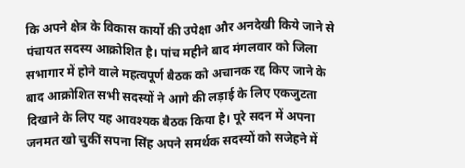कि अपने क्षेत्र के विकास कार्यो की उपेक्षा और अनदेखी किये जाने से पंचायत सदस्य आक्रोशित है। पांच महीने बाद मंगलवार को जिला सभागार में होने वाले महत्वपूर्ण बैठक को अचानक रद्द किए जाने के बाद आक्रोशित सभी सदस्यों ने आगे की लड़ाई के लिए एकजुटता दिखाने के लिए यह आवश्यक बैठक किया है। पूरे सदन में अपना जनमत खो चुकीं सपना सिंह अपने समर्थक सदस्यों को सजेहने में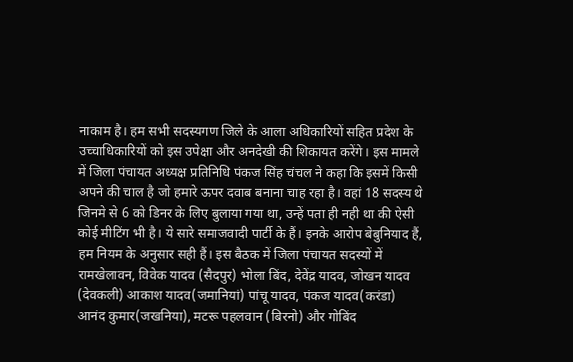नाकाम है। हम सभी सदस्यगण जिले के आला अधिकारियों सहित प्रदेश के उच्चाधिकारियों को इस उपेक्षा और अनदेखी की शिकायत करेंगे। इस मामले में जिला पंचायत अध्यक्ष प्रतिनिधि पंकज सिंह चंचल ने कहा कि इसमें किसी अपने की चाल है जो हमारे ऊपर दवाब बनाना चाह रहा है। वहां 18 सदस्य थे जिनमे से 6 को डिनर के लिए बुलाया गया था, उन्हें पता ही नही था की ऐसी कोई मीटिंग भी है। ये सारे समाजवादी पार्टी के हैं। इनके आरोप बेबुनियाद हैं, हम नियम के अनुसार सही हैं। इस बैठक में जिला पंचायत सदस्यों में रामखेलावन, विवेक यादव (सैदपुर) भोला बिंद, देवेंद्र यादव, जोखन यादव (देवकली) आकाश यादव(जमानियां) पांचू यादव, पंकज यादव(करंडा) आनंद कुमार(जखनिया), मटरू पहलवान (बिरनो) और गोबिंद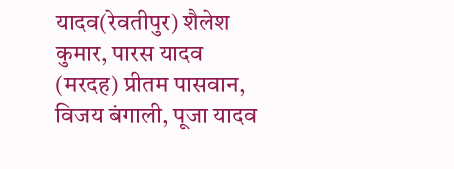यादव(रेवतीपुर) शैलेश कुमार, पारस यादव (मरदह) प्रीतम पासवान, विजय बंगाली, पूजा यादव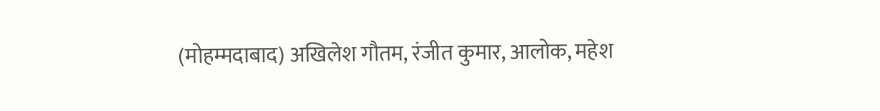(मोहम्मदाबाद) अखिलेश गौतम, रंजीत कुमार, आलोक, महेश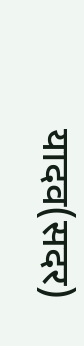यादव(सदर)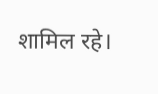शामिल रहे।